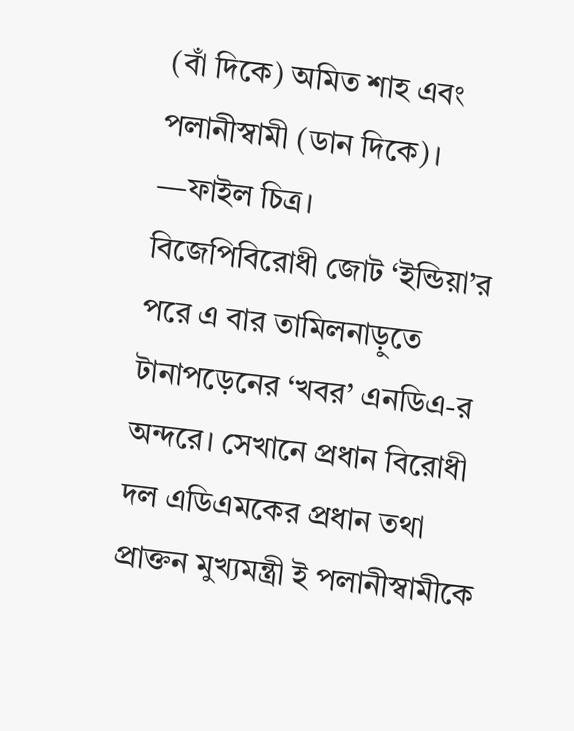(বাঁ দিকে) অমিত শাহ এবং পলানীস্বামী (ডান দিকে)। —ফাইল চিত্র।
বিজেপিবিরোধী জোট ‘ইন্ডিয়া’র পরে এ বার তামিলনাড়ুতে টানাপড়েনের ‘খবর’ এনডিএ-র অন্দরে। সেখানে প্রধান বিরোধী দল এডিএমকের প্রধান তথা প্রাক্তন মুখ্যমন্ত্রী ই পলানীস্বামীকে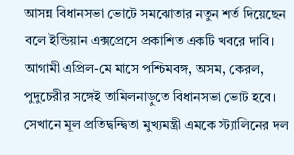আসন্ন বিধানসভা ভোটে সমঝোতার নতুন শর্ত দিয়েছেন বলে ইন্ডিয়ান এক্সপ্রেসে প্রকাশিত একটি খবরে দাবি।
আগামী এপ্রিল-মে মাসে পশ্চিমবঙ্গ, অসম, কেরল, পুদুচেরীর সঙ্গেই তামিলনাড়ুতে বিধানসভা ভোট হবে। সেখানে মূল প্রতিদ্বন্দ্বিতা মুখ্যমন্ত্রী এমকে স্ট্যালিনের দল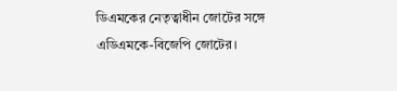ডিএমকের নেতৃত্বাধীন জোটের সঙ্গে এডিএমকে-বিজেপি জোটের।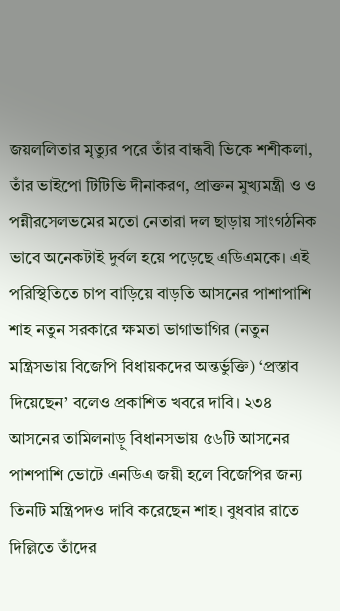জয়ললিতার মৃত্যুর পরে তাঁর বান্ধবী ভিকে শশীকলা, তাঁর ভাইপো টিটিভি দীনাকরণ, প্রাক্তন মুখ্যমন্ত্রী ও ও পন্নীরসেলভমের মতো নেতারা দল ছাড়ায় সাংগঠনিক ভাবে অনেকটাই দুর্বল হয়ে পড়েছে এডিএমকে। এই পরিস্থিতিতে চাপ বাড়িয়ে বাড়তি আসনের পাশাপাশি শাহ নতুন সরকারে ক্ষমতা ভাগাভাগির (নতুন মন্ত্রিসভায় বিজেপি বিধায়কদের অন্তর্ভুক্তি) ‘প্রস্তাব দিয়েছেন’ বলেও প্রকাশিত খবরে দাবি। ২৩৪ আসনের তামিলনাড়ু বিধানসভায় ৫৬টি আসনের পাশপাশি ভোটে এনডিএ জয়ী হলে বিজেপির জন্য তিনটি মন্ত্রিপদও দাবি করেছেন শাহ। বুধবার রাতে দিল্লিতে তাঁদের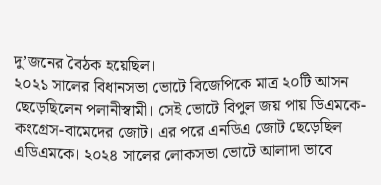দু’জনের বৈঠক হয়েছিল।
২০২১ সালের বিধানসভা ভোটে বিজেপিকে মাত্র ২০টি আসন ছেড়েছিলেন পলানীস্বামী। সেই ভোটে বিপুল জয় পায় ডিএমকে-কংগ্রেস-বামেদের জোট। এর পরে এনডিএ জোট ছেড়েছিল এডিএমকে। ২০২৪ সালের লোকসভা ভোটে আলাদা ভাবে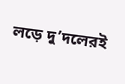লড়ে দু’দলেরই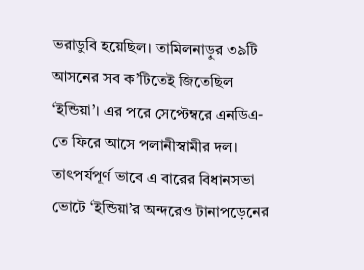ভরাডুবি হয়েছিল। তামিলনাড়ুর ৩৯টি আসনের সব ক’টিতেই জিতেছিল ‘ইন্ডিয়া’। এর পরে সেপ্টেম্বরে এনডিএ-তে ফিরে আসে পলানীস্বামীর দল। তাৎপর্যপূর্ণ ভাবে এ বারের বিধানসভা ভোটে ‘ইন্ডিয়া’র অন্দরেও টানাপড়েনের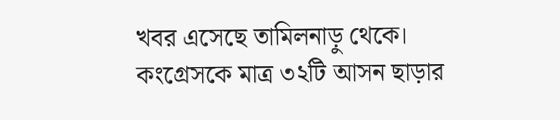খবর এসেছে তামিলনাড়ু থেকে। কংগ্রেসকে মাত্র ৩২টি আসন ছাড়ার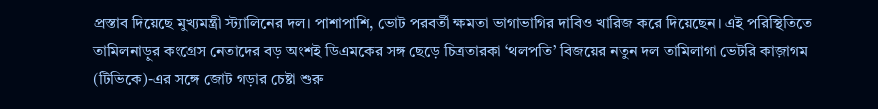প্রস্তাব দিয়েছে মুখ্যমন্ত্রী স্ট্যালিনের দল। পাশাপাশি, ভোট পরবর্তী ক্ষমতা ভাগাভাগির দাবিও খারিজ করে দিয়েছেন। এই পরিস্থিতিতে তামিলনাড়ুর কংগ্রেস নেতাদের বড় অংশই ডিএমকের সঙ্গ ছেড়ে চিত্রতারকা ‘থলপতি’ বিজয়ের নতুন দল তামিলাগা ভেটরি কাজ়াগম (টিভিকে)-এর সঙ্গে জোট গড়ার চেষ্টা শুরু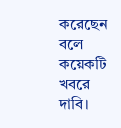করেছেন বলে কয়েকটি খবরে দাবি।